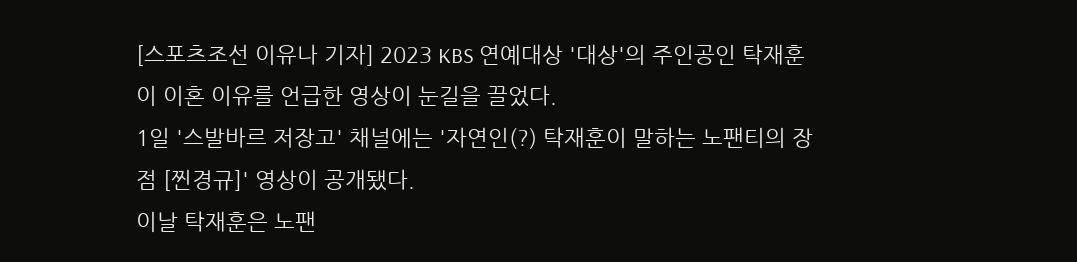[스포츠조선 이유나 기자] 2023 KBS 연예대상 '대상'의 주인공인 탁재훈이 이혼 이유를 언급한 영상이 눈길을 끌었다.
1일 '스발바르 저장고' 채널에는 '자연인(?) 탁재훈이 말하는 노팬티의 장점 [찐경규]' 영상이 공개됐다.
이날 탁재훈은 노팬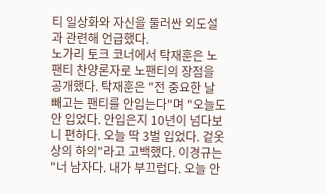티 일상화와 자신을 둘러싼 외도설과 관련해 언급했다.
노가리 토크 코너에서 탁재훈은 노팬티 찬양론자로 노팬티의 장점을 공개했다. 탁재훈은 "전 중요한 날 빼고는 팬티를 안입는다"며 "오늘도 안 입었다. 안입은지 10년이 넘다보니 편하다. 오늘 딱 3벌 입었다. 겉옷 상의 하의"라고 고백했다. 이경규는 "너 남자다. 내가 부끄럽다. 오늘 안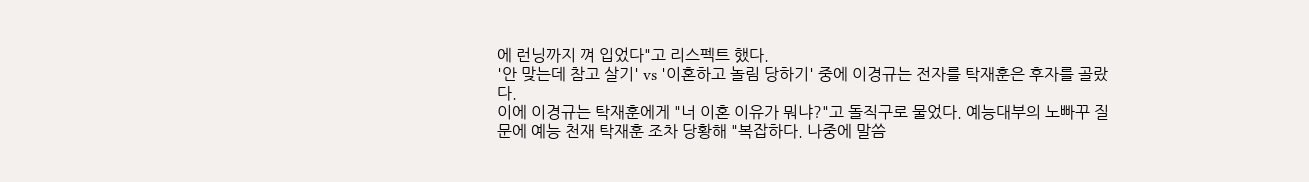에 런닝까지 껴 입었다"고 리스펙트 했다.
'안 맞는데 참고 살기' vs '이혼하고 놀림 당하기' 중에 이경규는 전자를 탁재훈은 후자를 골랐다.
이에 이경규는 탁재훈에게 "너 이혼 이유가 뭐냐?"고 돌직구로 물었다. 예능대부의 노빠꾸 질문에 예능 천재 탁재훈 조차 당황해 "복잡하다. 나중에 말씀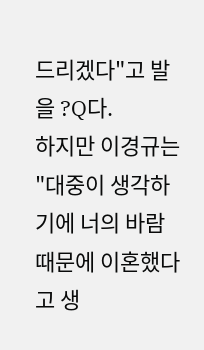드리겠다"고 발을 ?Q다.
하지만 이경규는 "대중이 생각하기에 너의 바람 때문에 이혼했다고 생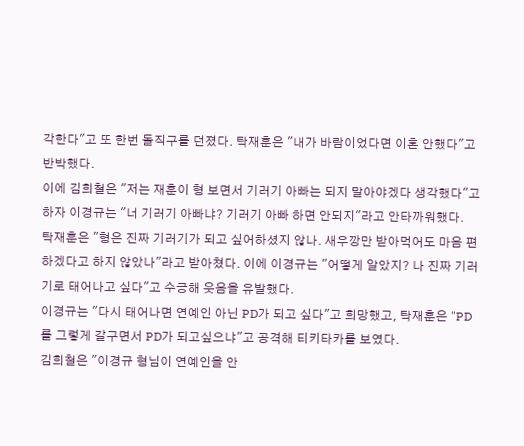각한다"고 또 한번 돌직구를 던졌다. 탁재훈은 "내가 바람이었다면 이혼 안했다"고 반박했다.
이에 김희철은 "저는 재훈이 형 보면서 기러기 아빠는 되지 말아야겠다 생각했다"고 하자 이경규는 "너 기러기 아빠냐? 기러기 아빠 하면 안되지"라고 안타까워했다.
탁재훈은 "형은 진짜 기러기가 되고 싶어하셨지 않나. 새우깡만 받아먹어도 마음 편하겠다고 하지 않았나"라고 받아쳤다. 이에 이경규는 "어떻게 알았지? 나 진짜 기러기로 태어나고 싶다"고 수긍해 웃음을 유발했다.
이경규는 "다시 태어나면 연예인 아닌 PD가 되고 싶다"고 희망했고, 탁재훈은 "PD를 그렇게 갈구면서 PD가 되고싶으냐"고 공격해 티키타카를 보였다.
김희철은 "이경규 형님이 연예인을 안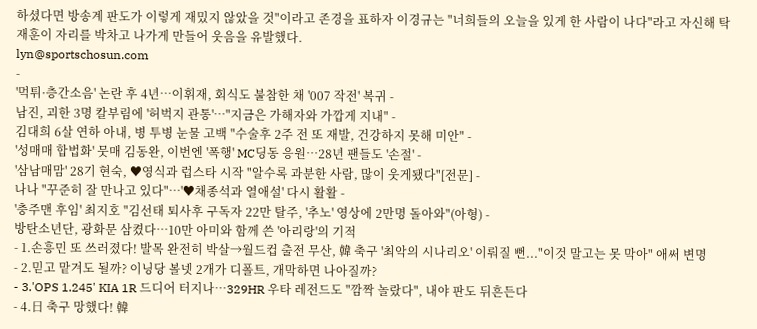하셨다면 방송계 판도가 이렇게 재밌지 않았을 것"이라고 존경을 표하자 이경규는 "너희들의 오늘을 있게 한 사람이 나다"라고 자신해 탁재훈이 자리를 박차고 나가게 만들어 웃음을 유발했다.
lyn@sportschosun.com
-
'먹튀·층간소음' 논란 후 4년…이휘재, 회식도 불참한 채 '007 작전' 복귀 -
남진, 괴한 3명 칼부림에 '허벅지 관통'…"지금은 가해자와 가깝게 지내" -
김대희 6살 연하 아내, 병 투병 눈물 고백 "수술후 2주 전 또 재발, 건강하지 못해 미안" -
'성매매 합법화' 뭇매 김동완, 이번엔 '폭행' MC딩동 응원…28년 팬들도 '손절' -
'삼남매맘' 28기 현숙, ♥영식과 럽스타 시작 "알수록 과분한 사람, 많이 웃게됐다"[전문] -
나나 "꾸준히 잘 만나고 있다"…'♥채종석과 열애설' 다시 활활 -
'충주맨 후임' 최지호 "김선태 퇴사후 구독자 22만 탈주, '추노' 영상에 2만명 돌아와"(아형) -
방탄소년단, 광화문 삼켰다…10만 아미와 함께 쓴 '아리랑'의 기적
- 1.손흥민 또 쓰러졌다! 발목 완전히 박살→월드컵 출전 무산, 韓 축구 '최악의 시나리오' 이뤄질 뻔..."이것 말고는 못 막아" 애써 변명
- 2.믿고 맡겨도 될까? 이닝당 볼넷 2개가 디폴트, 개막하면 나아질까?
- 3.'OPS 1.245' KIA 1R 드디어 터지나…329HR 우타 레전드도 "깜짝 놀랐다", 내야 판도 뒤흔든다
- 4.日 축구 망했다! 韓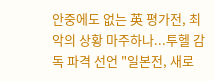안중에도 없는 英 평가전, 최악의 상황 마주하나...투헬 감독 파격 선언 "일본전, 새로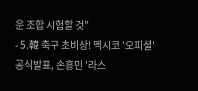운 조합 시험할 것"
- 5.韓 축구 초비상! 멕시코 '오피셜' 공식발표, 손흥민 '라스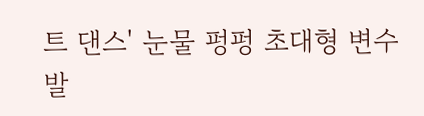트 댄스' 눈물 펑펑 초대형 변수 발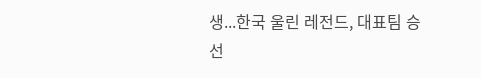생...한국 울린 레전드, 대표팀 승선